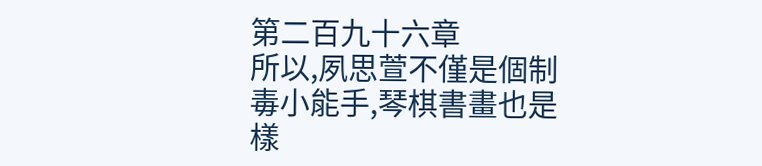第二百九十六章
所以,夙思萱不僅是個制毒小能手,琴棋書畫也是樣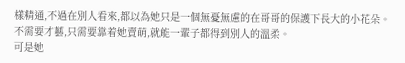樣精通,不過在別人看來,都以為她只是一個無憂無慮的在哥哥的保護下長大的小花朵。
不需要才藝,只需要靠着她賣萌,就能一輩子都得到別人的溫柔。
可是她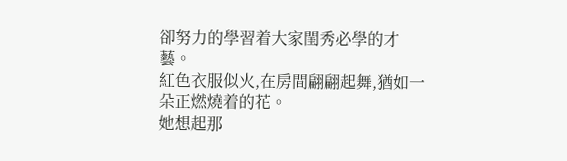卻努力的學習着大家閨秀必學的才藝。
紅色衣服似火,在房間翩翩起舞,猶如一朵正燃燒着的花。
她想起那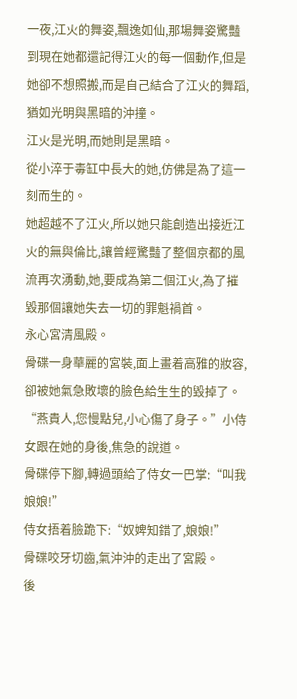一夜,江火的舞姿,飄逸如仙,那場舞姿驚豔到現在她都還記得江火的每一個動作,但是她卻不想照搬,而是自己結合了江火的舞蹈,猶如光明與黑暗的沖撞。
江火是光明,而她則是黑暗。
從小淬于毒缸中長大的她,仿佛是為了這一刻而生的。
她超越不了江火,所以她只能創造出接近江火的無與倫比,讓曾經驚豔了整個京都的風流再次湧動,她,要成為第二個江火,為了摧毀那個讓她失去一切的罪魁禍首。
永心宮清風殿。
骨碟一身華麗的宮裝,面上畫着高雅的妝容,卻被她氣急敗壞的臉色給生生的毀掉了。
“燕貴人,您慢點兒,小心傷了身子。”小侍女跟在她的身後,焦急的說道。
骨碟停下腳,轉過頭給了侍女一巴掌:“叫我娘娘!”
侍女捂着臉跪下:“奴婢知錯了,娘娘!”
骨碟咬牙切齒,氣沖沖的走出了宮殿。
後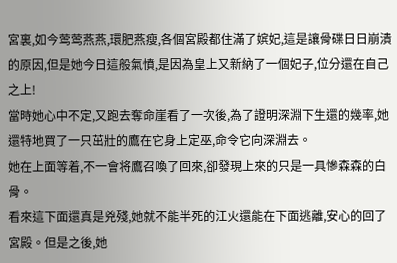宮裏,如今莺莺燕燕,環肥燕瘦,各個宮殿都住滿了嫔妃,這是讓骨碟日日崩潰的原因,但是她今日這般氣憤,是因為皇上又新納了一個妃子,位分還在自己之上!
當時她心中不定,又跑去奪命崖看了一次後,為了證明深淵下生還的幾率,她還特地買了一只茁壯的鷹在它身上定巫,命令它向深淵去。
她在上面等着,不一會将鷹召喚了回來,卻發現上來的只是一具慘森森的白骨。
看來這下面還真是兇殘,她就不能半死的江火還能在下面逃離,安心的回了宮殿。但是之後,她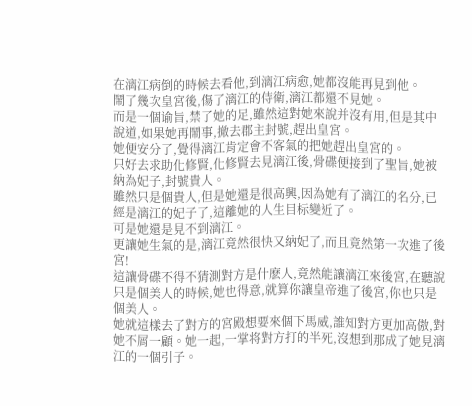在漓江病倒的時候去看他,到漓江病愈,她都沒能再見到他。
鬧了幾次皇宮後,傷了漓江的侍衛,漓江都還不見她。
而是一個谕旨,禁了她的足,雖然這對她來說并沒有用,但是其中說道,如果她再鬧事,撤去郡主封號,趕出皇宮。
她便安分了,覺得漓江肯定會不客氣的把她趕出皇宮的。
只好去求助化修賢,化修賢去見漓江後,骨碟便接到了聖旨,她被納為妃子,封號貴人。
雖然只是個貴人,但是她還是很高興,因為她有了漓江的名分,已經是漓江的妃子了,這離她的人生目标變近了。
可是她還是見不到漓江。
更讓她生氣的是,漓江竟然很快又納妃了,而且竟然第一次進了後宮!
這讓骨碟不得不猜測對方是什麽人,竟然能讓漓江來後宮,在聽說只是個美人的時候,她也得意,就算你讓皇帝進了後宮,你也只是個美人。
她就這樣去了對方的宮殿想要來個下馬威,誰知對方更加高傲,對她不屑一顧。她一起,一掌将對方打的半死,沒想到那成了她見漓江的一個引子。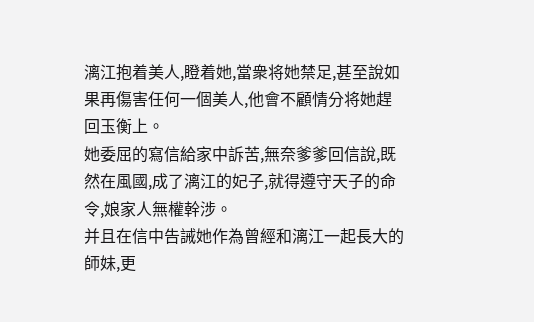漓江抱着美人,瞪着她,當衆将她禁足,甚至說如果再傷害任何一個美人,他會不顧情分将她趕回玉衡上。
她委屈的寫信給家中訴苦,無奈爹爹回信說,既然在風國,成了漓江的妃子,就得遵守天子的命令,娘家人無權幹涉。
并且在信中告誡她作為曾經和漓江一起長大的師妹,更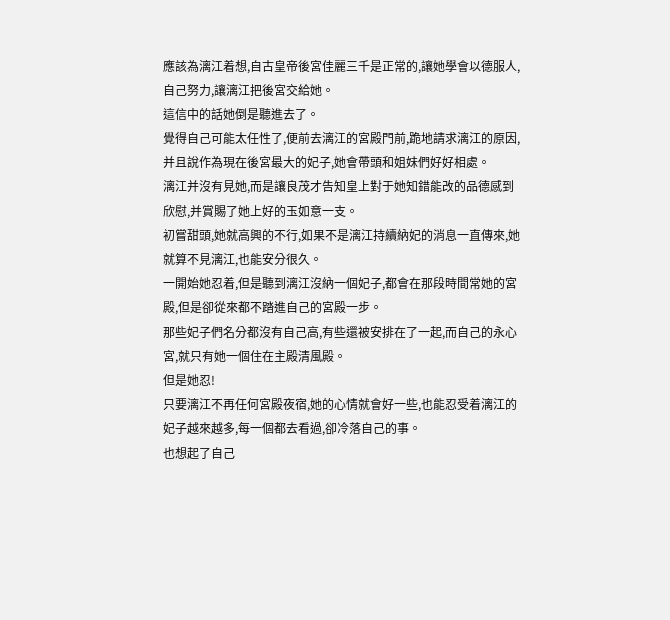應該為漓江着想,自古皇帝後宮佳麗三千是正常的,讓她學會以德服人,自己努力,讓漓江把後宮交給她。
這信中的話她倒是聽進去了。
覺得自己可能太任性了,便前去漓江的宮殿門前,跪地請求漓江的原因,并且說作為現在後宮最大的妃子,她會帶頭和姐妹們好好相處。
漓江并沒有見她,而是讓良茂才告知皇上對于她知錯能改的品德感到欣慰,并賞賜了她上好的玉如意一支。
初嘗甜頭,她就高興的不行,如果不是漓江持續納妃的消息一直傳來,她就算不見漓江,也能安分很久。
一開始她忍着,但是聽到漓江沒納一個妃子,都會在那段時間常她的宮殿,但是卻從來都不踏進自己的宮殿一步。
那些妃子們名分都沒有自己高,有些還被安排在了一起,而自己的永心宮,就只有她一個住在主殿清風殿。
但是她忍!
只要漓江不再任何宮殿夜宿,她的心情就會好一些,也能忍受着漓江的妃子越來越多,每一個都去看過,卻冷落自己的事。
也想起了自己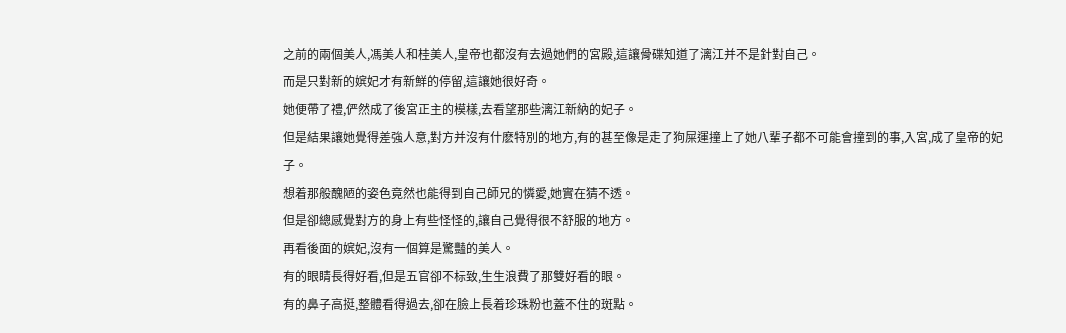之前的兩個美人,馮美人和桂美人,皇帝也都沒有去過她們的宮殿,這讓骨碟知道了漓江并不是針對自己。
而是只對新的嫔妃才有新鮮的停留,這讓她很好奇。
她便帶了禮,俨然成了後宮正主的模樣,去看望那些漓江新納的妃子。
但是結果讓她覺得差強人意,對方并沒有什麽特別的地方,有的甚至像是走了狗屎運撞上了她八輩子都不可能會撞到的事,入宮,成了皇帝的妃子。
想着那般醜陋的姿色竟然也能得到自己師兄的憐愛,她實在猜不透。
但是卻總感覺對方的身上有些怪怪的,讓自己覺得很不舒服的地方。
再看後面的嫔妃,沒有一個算是驚豔的美人。
有的眼睛長得好看,但是五官卻不标致,生生浪費了那雙好看的眼。
有的鼻子高挺,整體看得過去,卻在臉上長着珍珠粉也蓋不住的斑點。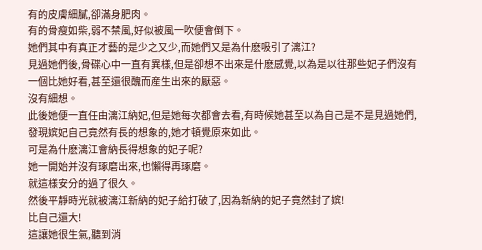有的皮膚細膩,卻滿身肥肉。
有的骨瘦如柴,弱不禁風,好似被風一吹便會倒下。
她們其中有真正才藝的是少之又少,而她們又是為什麽吸引了漓江?
見過她們後,骨碟心中一直有異樣,但是卻想不出來是什麽感覺,以為是以往那些妃子們沒有一個比她好看,甚至還很醜而産生出來的厭惡。
沒有細想。
此後她便一直任由漓江納妃,但是她每次都會去看,有時候她甚至以為自己是不是見過她們,發現嫔妃自己竟然有長的想象的,她才頓覺原來如此。
可是為什麽漓江會納長得想象的妃子呢?
她一開始并沒有琢磨出來,也懶得再琢磨。
就這樣安分的過了很久。
然後平靜時光就被漓江新納的妃子給打破了,因為新納的妃子竟然封了嫔!
比自己還大!
這讓她很生氣,聽到消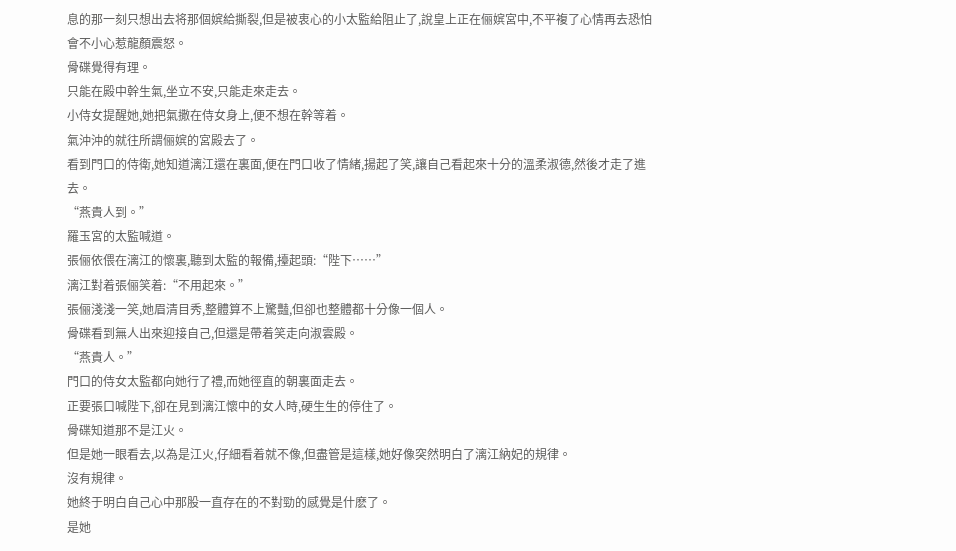息的那一刻只想出去将那個嫔給撕裂,但是被衷心的小太監給阻止了,說皇上正在俪嫔宮中,不平複了心情再去恐怕會不小心惹龍顏震怒。
骨碟覺得有理。
只能在殿中幹生氣,坐立不安,只能走來走去。
小侍女提醒她,她把氣撒在侍女身上,便不想在幹等着。
氣沖沖的就往所謂俪嫔的宮殿去了。
看到門口的侍衛,她知道漓江還在裏面,便在門口收了情緒,揚起了笑,讓自己看起來十分的溫柔淑德,然後才走了進去。
“燕貴人到。”
羅玉宮的太監喊道。
張俪依偎在漓江的懷裏,聽到太監的報備,擡起頭:“陛下……”
漓江對着張俪笑着:“不用起來。”
張俪淺淺一笑,她眉清目秀,整體算不上驚豔,但卻也整體都十分像一個人。
骨碟看到無人出來迎接自己,但還是帶着笑走向淑雲殿。
“燕貴人。”
門口的侍女太監都向她行了禮,而她徑直的朝裏面走去。
正要張口喊陛下,卻在見到漓江懷中的女人時,硬生生的停住了。
骨碟知道那不是江火。
但是她一眼看去,以為是江火,仔細看着就不像,但盡管是這樣,她好像突然明白了漓江納妃的規律。
沒有規律。
她終于明白自己心中那股一直存在的不對勁的感覺是什麽了。
是她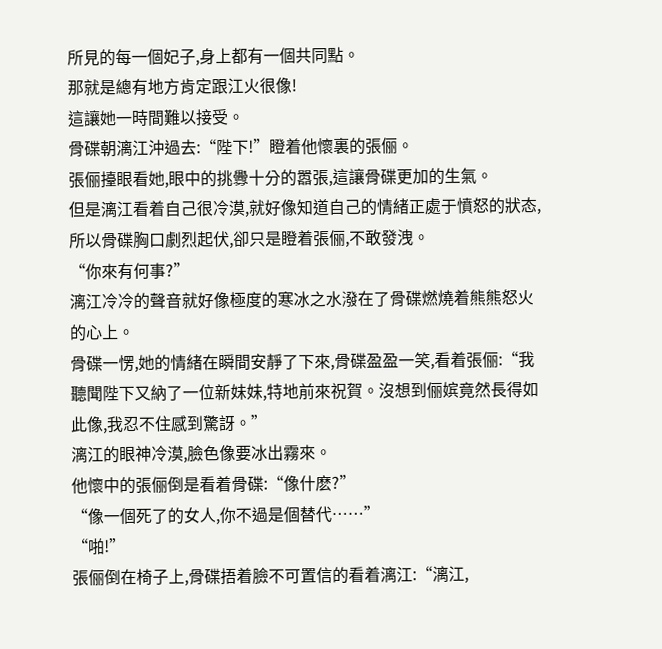所見的每一個妃子,身上都有一個共同點。
那就是總有地方肯定跟江火很像!
這讓她一時間難以接受。
骨碟朝漓江沖過去:“陛下!”瞪着他懷裏的張俪。
張俪擡眼看她,眼中的挑釁十分的嚣張,這讓骨碟更加的生氣。
但是漓江看着自己很冷漠,就好像知道自己的情緒正處于憤怒的狀态,所以骨碟胸口劇烈起伏,卻只是瞪着張俪,不敢發洩。
“你來有何事?”
漓江冷冷的聲音就好像極度的寒冰之水潑在了骨碟燃燒着熊熊怒火的心上。
骨碟一愣,她的情緒在瞬間安靜了下來,骨碟盈盈一笑,看着張俪:“我聽聞陛下又納了一位新妹妹,特地前來祝賀。沒想到俪嫔竟然長得如此像,我忍不住感到驚訝。”
漓江的眼神冷漠,臉色像要冰出霧來。
他懷中的張俪倒是看着骨碟:“像什麽?”
“像一個死了的女人,你不過是個替代……”
“啪!”
張俪倒在椅子上,骨碟捂着臉不可置信的看着漓江:“漓江,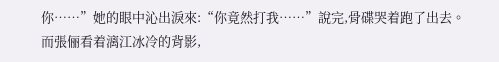你……”她的眼中沁出淚來:“你竟然打我……”說完,骨碟哭着跑了出去。
而張俪看着漓江冰冷的背影,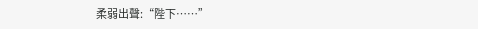柔弱出聲:“陛下……”